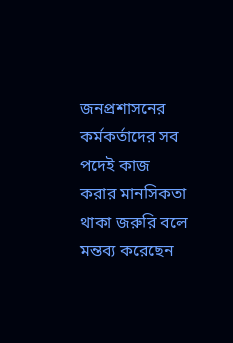জনপ্রশাসনের কর্মকর্তাদের সব পদেই কাজ করার মানসিকতা থাকা জরুরি বলে মন্তব্য করেছেন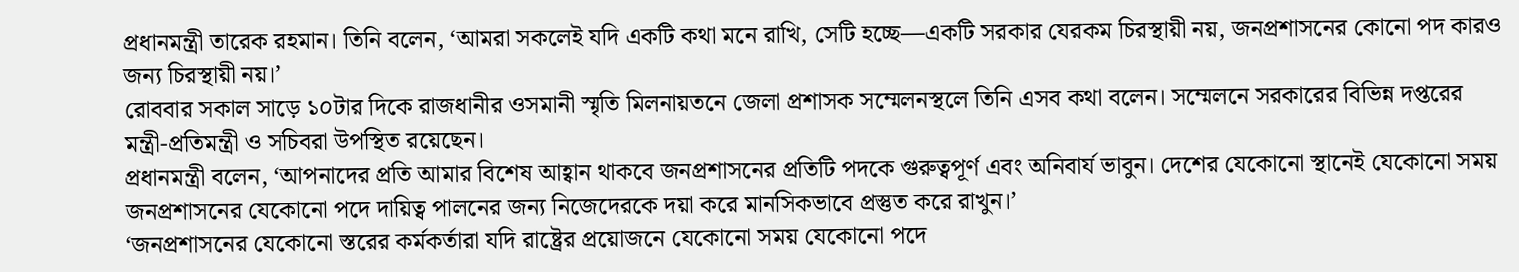প্রধানমন্ত্রী তারেক রহমান। তিনি বলেন, ‘আমরা সকলেই যদি একটি কথা মনে রাখি, সেটি হচ্ছে—একটি সরকার যেরকম চিরস্থায়ী নয়, জনপ্রশাসনের কোনো পদ কারও জন্য চিরস্থায়ী নয়।’
রোববার সকাল সাড়ে ১০টার দিকে রাজধানীর ওসমানী স্মৃতি মিলনায়তনে জেলা প্রশাসক সম্মেলনস্থলে তিনি এসব কথা বলেন। সম্মেলনে সরকারের বিভিন্ন দপ্তরের মন্ত্রী-প্রতিমন্ত্রী ও সচিবরা উপস্থিত রয়েছেন।
প্রধানমন্ত্রী বলেন, ‘আপনাদের প্রতি আমার বিশেষ আহ্বান থাকবে জনপ্রশাসনের প্রতিটি পদকে গুরুত্বপূর্ণ এবং অনিবার্য ভাবুন। দেশের যেকোনো স্থানেই যেকোনো সময় জনপ্রশাসনের যেকোনো পদে দায়িত্ব পালনের জন্য নিজেদেরকে দয়া করে মানসিকভাবে প্রস্তুত করে রাখুন।’
‘জনপ্রশাসনের যেকোনো স্তরের কর্মকর্তারা যদি রাষ্ট্রের প্রয়োজনে যেকোনো সময় যেকোনো পদে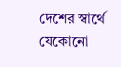দেশের স্বার্থে যেকোনো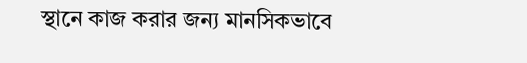স্থানে কাজ করার জন্য মানসিকভাবে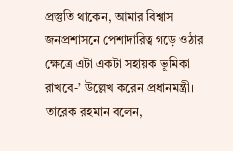প্রস্তুতি থাকেন, আমার বিশ্বাস জনপ্রশাসনে পেশাদারিত্ব গড়ে ওঠার ক্ষেত্রে এটা একটা সহায়ক ভূমিকা রাখবে-’ উল্লেখ করেন প্রধানমন্ত্রী।
তারেক রহমান বলেন,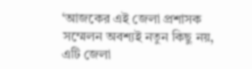‘আজকের এই জেলা প্রশাসক সম্মেলন অবশ্যই নতুন কিছু নয়, এটি জেলা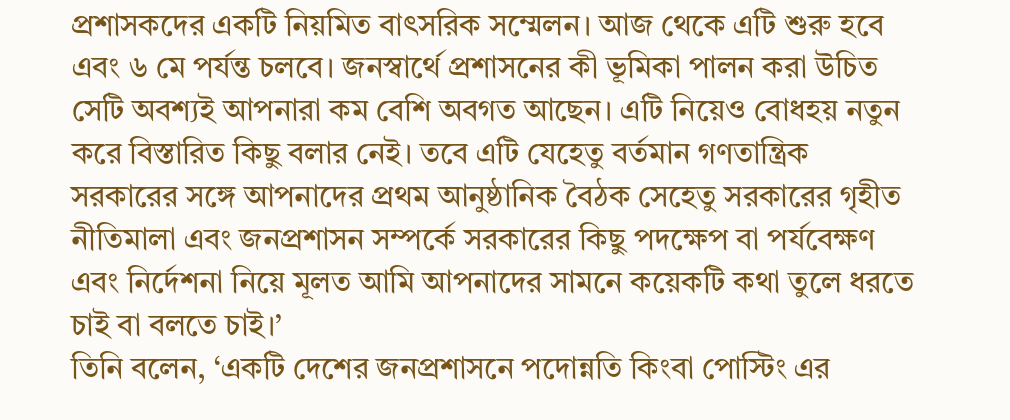প্রশাসকদের একটি নিয়মিত বাৎসরিক সম্মেলন। আজ থেকে এটি শুরু হবে এবং ৬ মে পর্যন্ত চলবে। জনস্বার্থে প্রশাসনের কী ভূমিকা পালন করা উচিত সেটি অবশ্যই আপনারা কম বেশি অবগত আছেন। এটি নিয়েও বোধহয় নতুন করে বিস্তারিত কিছু বলার নেই। তবে এটি যেহেতু বর্তমান গণতান্ত্রিক সরকারের সঙ্গে আপনাদের প্রথম আনুষ্ঠানিক বৈঠক সেহেতু সরকারের গৃহীত নীতিমালা এবং জনপ্রশাসন সম্পর্কে সরকারের কিছু পদক্ষেপ বা পর্যবেক্ষণ এবং নির্দেশনা নিয়ে মূলত আমি আপনাদের সামনে কয়েকটি কথা তুলে ধরতে চাই বা বলতে চাই।’
তিনি বলেন, ‘একটি দেশের জনপ্রশাসনে পদোন্নতি কিংবা পোস্টিং এর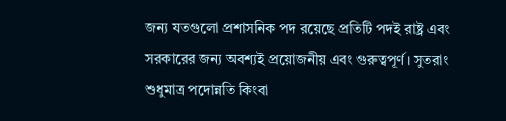জন্য যতগুলো প্রশাসনিক পদ রয়েছে প্রতিটি পদই রাষ্ট্র এবং সরকারের জন্য অবশ্যই প্রয়োজনীয় এবং গুরুত্বপূর্ণ। সুতরাং শুধুমাত্র পদোন্নতি কিংবা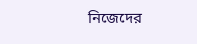নিজেদের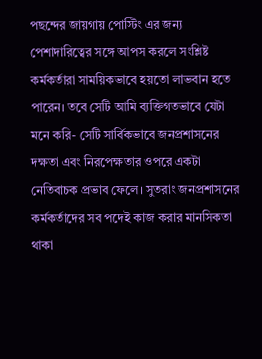পছন্দের জায়গায় পোস্টিং এর জন্য পেশাদারিত্বের সঙ্গে আপস করলে সংশ্লিষ্ট কর্মকর্তারা সাময়িকভাবে হয়তো লাভবান হতে পারেন। তবে সেটি আমি ব্যক্তিগতভাবে যেটা মনে করি- সেটি সার্বিকভাবে জনপ্রশাসনের দক্ষতা এবং নিরপেক্ষতার ওপরে একটা নেতিবাচক প্রভাব ফেলে। সুতরাং জনপ্রশাসনের কর্মকর্তাদের সব পদেই কাজ করার মানসিকতা থাকা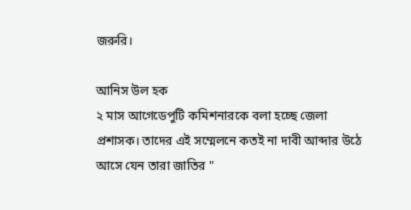জরুরি।

আনিস উল হক
২ মাস আগেডেপুটি কমিশনারকে বলা হচ্ছে জেলা প্রশাসক। তাদের এই সম্মেলনে কতই না দাবী আব্দার উঠে আসে যেন তারা জাতির "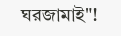ঘরজামাই"!